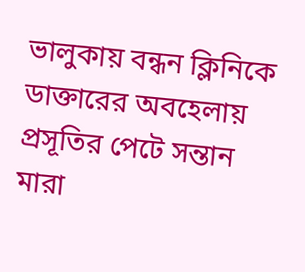ভালুকায় বন্ধন ক্লিনিকে ডাক্তারের অবহেলায় প্রসূতির পেটে সন্তান মারা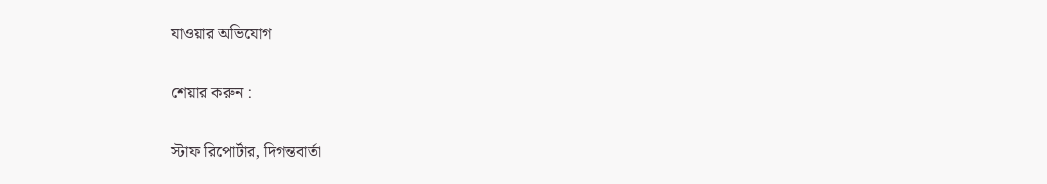যাওয়ার অভিযোগ

শেয়ার করুন :

স্টাফ রিপোর্টার, দিগন্তবার্তা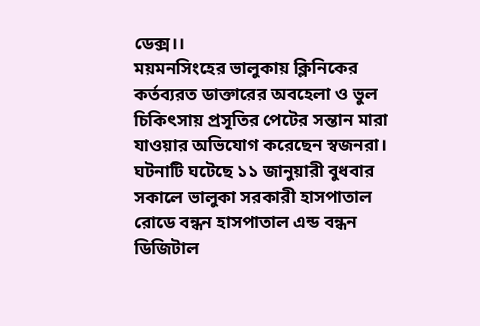ডেক্স।।
ময়মনসিংহের ভালুকায় ক্লিনিকের কর্তব্যরত ডাক্তারের অবহেলা ও ভুল চিকিৎসায় প্রসূতির পেটের সন্তান মারা যাওয়ার অভিযোগ করেছেন স্বজনরা। ঘটনাটি ঘটেছে ১১ জানুয়ারী বুধবার সকালে ভালুকা সরকারী হাসপাতাল রোডে বন্ধন হাসপাতাল এন্ড বন্ধন ডিজিটাল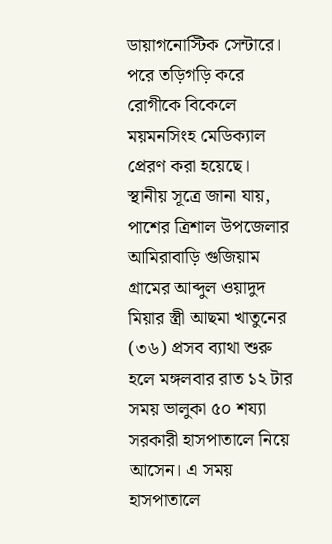ডায়াগনোস্টিক সেন্টারে। পরে তড়িগড়ি করে রোগীকে বিকেলে ময়মনসিংহ মেডিক্যাল প্রেরণ করা হয়েছে।
স্থানীয় সূত্রে জানা যায়, পাশের ত্রিশাল উপজেলার আমিরাবাড়ি গুজিয়াম গ্রামের আব্দুল ওয়াদুদ মিয়ার স্ত্রী আছমা খাতুনের (৩৬) প্রসব ব্যাথা শুরু হলে মঙ্গলবার রাত ১২ টার সময় ভালুকা ৫০ শয্যা সরকারী হাসপাতালে নিয়ে আসেন। এ সময় হাসপাতালে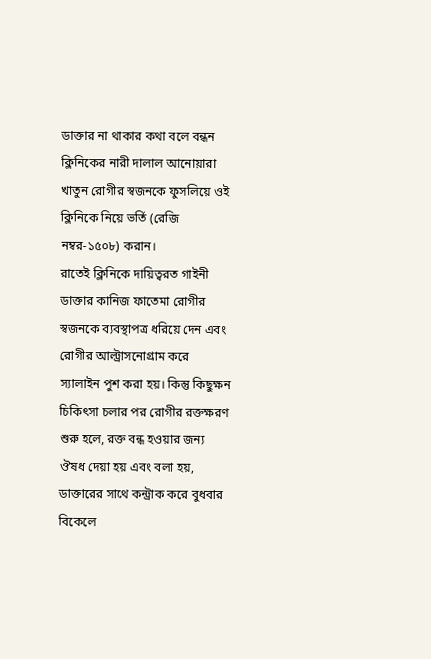ডাক্তার না থাকার কথা বলে বন্ধন ক্লিনিকের নারী দালাল আনোয়ারা খাতুন রোগীর স্বজনকে ফুসলিয়ে ওই ক্লিনিকে নিয়ে ভর্তি (রেজি নম্বর-১৫০৮) করান।
রাতেই ক্লিনিকে দায়িত্বরত গাইনী ডাক্তার কানিজ ফাতেমা রোগীর স্বজনকে ব্যবস্থাপত্র ধরিয়ে দেন এবং রোগীর আল্ট্রাসনোগ্রাম করে স্যালাইন পুশ করা হয়। কিন্তু কিছুক্ষন চিকিৎসা চলার পর রোগীর রক্তক্ষরণ শুরু হলে, রক্ত বন্ধ হওয়ার জন্য ঔষধ দেয়া হয় এবং বলা হয়, ডাক্তারের সাথে কন্ট্রাক করে বুধবার বিকেলে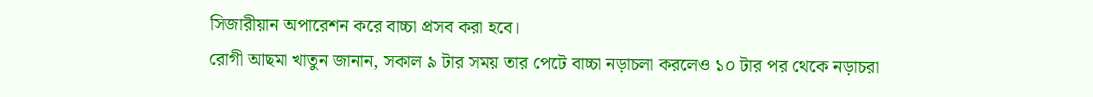সিজারীয়ান অপারেশন করে বাচ্চা প্রসব করা হবে।
রোগী আছমা খাতুন জানান, সকাল ৯ টার সময় তার পেটে বাচ্চা নড়াচলা করলেও ১০ টার পর থেকে নড়াচরা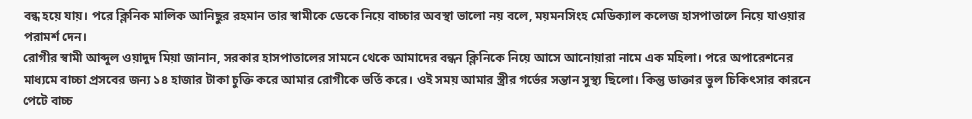বন্ধ হয়ে যায়। পরে ক্লিনিক মালিক আনিছুর রহমান তার স্বামীকে ডেকে নিয়ে বাচ্চার অবস্থা ভালো নয় বলে, ময়মনসিংহ মেডিক্যাল কলেজ হাসপাতালে নিয়ে যাওয়ার পরামর্শ দেন।
রোগীর স্বামী আব্দুল ওয়াদুদ মিয়া জানান, সরকার হাসপাতালের সামনে থেকে আমাদের বন্ধন ক্লিনিকে নিয়ে আসে আনোয়ারা নামে এক মহিলা। পরে অপারেশনের মাধ্যমে বাচ্চা প্রসবের জন্য ১৪ হাজার টাকা চুক্তি করে আমার রোগীকে ভর্তি করে। ওই সময় আমার স্ত্রীর গর্ভের সন্তান সুস্থ্য ছিলো। কিন্তু ডাক্তার ভুল চিকিৎসার কারনে পেটে বাচ্চ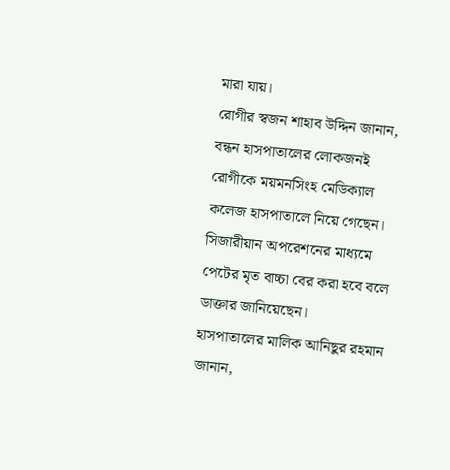মারা যায়।
রোগীর স্বজন শাহাব উদ্দিন জানান, বন্ধন হাসপাতালের লোকজনই রোগীকে ময়মনসিংহ মেডিক্যাল কলেজ হাসপাতালে নিয়ে গেছেন। সিজারীয়ান অপরেশনের মাধ্যমে পেটের মৃত বাচ্চা বের করা হবে বলে ডাক্তার জানিয়েছেন।
হাসপাতালের মালিক আনিছুর রহমান জানান,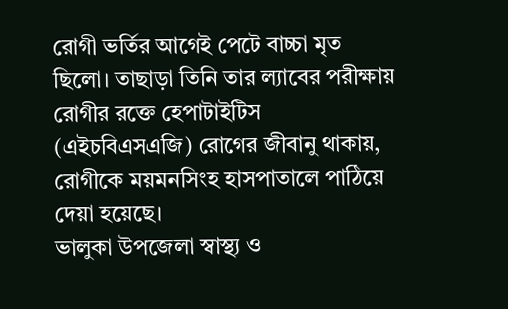রোগী ভর্তির আগেই পেটে বাচ্চা মৃত ছিলো। তাছাড়া তিনি তার ল্যাবের পরীক্ষায় রোগীর রক্তে হেপাটাইটিস (এইচবিএসএজি) রোগের জীবানু থাকায়, রোগীকে ময়মনসিংহ হাসপাতালে পাঠিয়ে দেয়া হয়েছে।
ভালুকা উপজেলা স্বাস্থ্য ও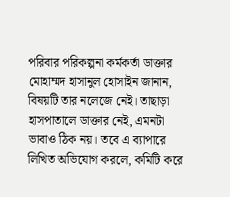পরিবার পরিকল্পনা কর্মকর্তা ডাক্তার মোহাম্মদ হাসানুল হোসাইন জানান, বিষয়টি তার নলেজে নেই। তাছাড়া হাসপাতালে ডাক্তার নেই, এমনটা ভাবাও ঠিক নয়। তবে এ ব্যাপারে লিখিত অভিযোগ করলে, কমিটি করে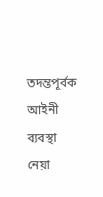তদন্তপূর্বক আইনী ব্যবস্থা নেয়া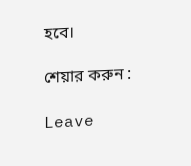হবে।

শেয়ার করুন :

Leave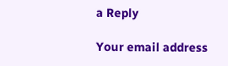a Reply

Your email address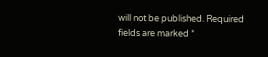will not be published. Required fields are marked *